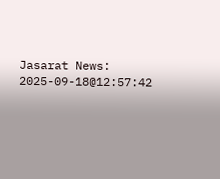Jasarat News:
2025-09-18@12:57:42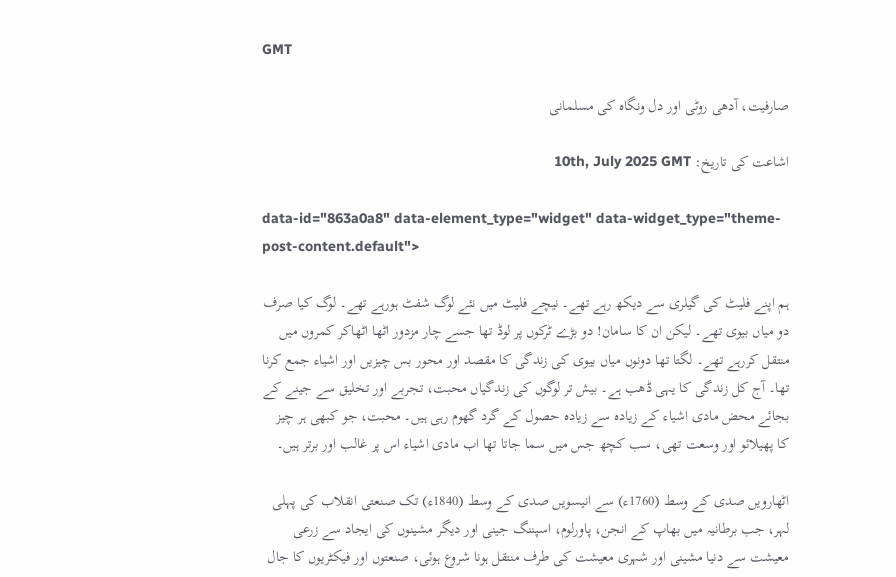GMT

صارفیت، آدھی روٹی اور دل ونگاہ کی مسلمانی

اشاعت کی تاریخ: 10th, July 2025 GMT

data-id="863a0a8" data-element_type="widget" data-widget_type="theme-post-content.default">

ہم اپنے فلیٹ کی گیلری سے دیکھ رہے تھے۔ نیچے فلیٹ میں نئے لوگ شفٹ ہورہے تھے۔ لوگ کیا صرف دو میاں بیوی تھے۔ لیکن ان کا سامان! دو بڑے ٹرکوں پر لوڈ تھا جسے چار مزدور اٹھا اٹھاکر کمروں میں منتقل کررہے تھے۔ لگتا تھا دونوں میاں بیوی کی زندگی کا مقصد اور محور بس چیزیں اور اشیاء جمع کرنا تھا۔ آج کل زندگی کا یہی ڈھب ہے۔ بیش تر لوگوں کی زندگیاں محبت، تجربے اور تخلیق سے جینے کے بجائے محض مادی اشیاء کے زیادہ سے زیادہ حصول کے گرد گھوم رہی ہیں۔ محبت، جو کبھی ہر چیز کا پھیلائو اور وسعت تھی، سب کچھ جس میں سما جاتا تھا اب مادی اشیاء اس پر غالب اور برتر ہیں۔

اٹھارویں صدی کے وسط (1760ء) سے انیسویں صدی کے وسط (1840ء) تک صنعتی انقلاب کی پہلی لہر، جب برطانیہ میں بھاپ کے انجن، پاورلوم، اسپننگ جینی اور دیگر مشینوں کی ایجاد سے زرعی معیشت سے دنیا مشینی اور شہری معیشت کی طرف منتقل ہونا شروع ہوئی، صنعتوں اور فیکٹریوں کا جال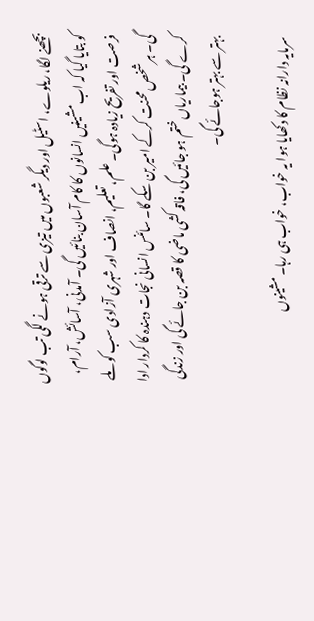بچھنے لگا، ریلوے، اسٹیل اور دیگر شعبوں میں تیزی سے ترقی ہونے لگی تب لوگوں کو بتایا گیا کہ اب مشینیں انسانوں کا کام آسان بنائیں گی۔ آمدنی، آسائش، آرام، فرصت اور تفریح زیادہ ہوگی۔ علم، تعلیم، انصاف اور شہری آزادی سب کو ملے گی۔ ہر شخص محنت کرکے امیر بن سکے گا۔ سائنس انسانی نجات دہندہ کا کردار ادا کرے گی۔ بیماریاں ختم ہو جائیں گی، فاقہ کشی ماضی کا قصہ بن جائے گی اور زندگی بہتر سے بہتر ہوجائے گی۔

سرمایہ دارانہ نظام کا دکھایا ہوا یہ خواب، خواب ہی رہا۔ مشینوں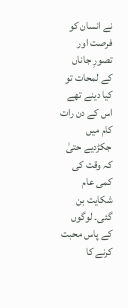نے انسان کو فرصت اور تصورِ جاناں کے لمحات تو کیا دینے تھے اس کے دن رات کام میں جکڑدیے حتیٰ کہ وقت کی کمی عام شکایت بن گئی۔ لوگوں کے پاس محبت کرنے کا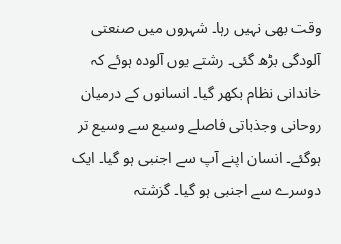وقت بھی نہیں رہا۔ شہروں میں صنعتی آلودگی بڑھ گئی۔ رشتے یوں آلودہ ہوئے کہ خاندانی نظام بکھر گیا۔ انسانوں کے درمیان روحانی وجذباتی فاصلے وسیع سے وسیع تر ہوگئے۔ انسان اپنے آپ سے اجنبی ہو گیا۔ ایک دوسرے سے اجنبی ہو گیا۔ گزشتہ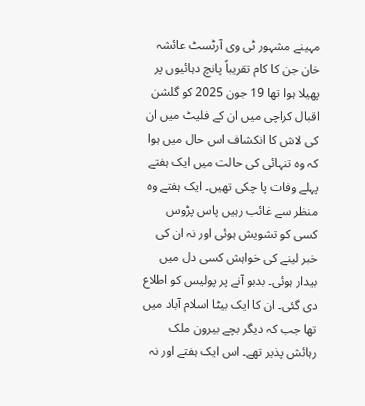مہینے مشہور ٹی وی آرٹسٹ عائشہ خان جن کا کام تقریباً پانچ دہائیوں پر پھیلا ہوا تھا 19 جون 2025 کو گلشن اقبال کراچی میں ان کے فلیٹ میں ان کی لاش کا انکشاف اس حال میں ہوا کہ وہ تنہائی کی حالت میں ایک ہفتے پہلے وفات پا چکی تھیں۔ ایک ہفتے وہ منظر سے غائب رہیں پاس پڑوس کسی کو تشویش ہوئی اور نہ ان کی خبر لینے کی خواہش کسی دل میں بیدار ہوئی۔ بدبو آنے پر پولیس کو اطلاع دی گئی۔ ان کا ایک بیٹا اسلام آباد میں تھا جب کہ دیگر بچے بیرون ملک رہائش پذیر تھے۔ اس ایک ہفتے اور نہ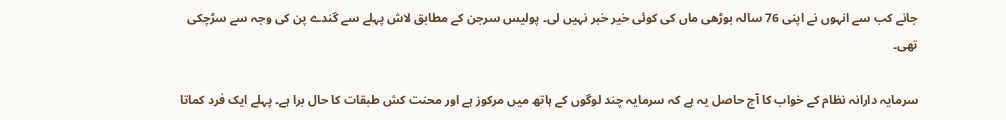جانے کب سے انہوں نے اپنی 76 سالہ بوڑھی ماں کی کوئی خیر خبر نہیں لی۔ پولیس سرجن کے مطابق لاش پہلے سے گندے پن کی وجہ سے سڑچکی تھی۔

سرمایہ دارانہ نظام کے خواب کا آج حاصل یہ ہے کہ سرمایہ چند لوگوں کے ہاتھ میں مرکوز ہے اور محنت کش طبقات کا حال برا ہے۔ پہلے ایک فرد کماتا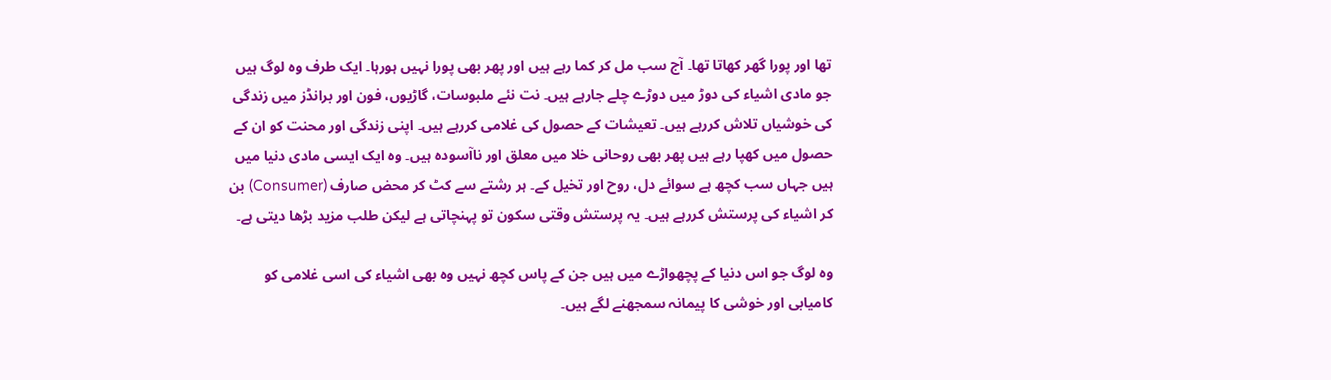تھا اور پورا گھر کھاتا تھا۔ آج سب مل کر کما رہے ہیں اور پھر بھی پورا نہیں ہورہا۔ ایک طرف وہ لوگ ہیں جو مادی اشیاء کی دوڑ میں دوڑے چلے جارہے ہیں۔ نت نئے ملبوسات، گاڑیوں، فون اور برانڈز میں زندگی کی خوشیاں تلاش کررہے ہیں۔ تعیشات کے حصول کی غلامی کررہے ہیں۔ اپنی زندگی اور محنت کو ان کے حصول میں کھپا رہے ہیں پھر بھی روحانی خلا میں معلق اور ناآسودہ ہیں۔ وہ ایک ایسی مادی دنیا میں ہیں جہاں سب کچھ ہے سوائے دل، روح اور تخیل کے۔ ہر رشتے سے کٹ کر محض صارف (Consumer) بن کر اشیاء کی پرستش کررہے ہیں۔ یہ پرستش وقتی سکون تو پہنچاتی ہے لیکن طلب مزید بڑھا دیتی ہے۔

وہ لوگ جو اس دنیا کے پچھواڑے میں ہیں جن کے پاس کچھ نہیں وہ بھی اشیاء کی اسی غلامی کو کامیابی اور خوشی کا پیمانہ سمجھنے لگے ہیں۔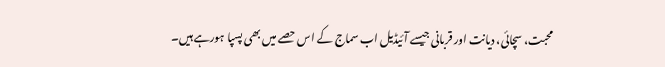محبت، سچائی، دیانت اور قربانی جیسے آئیڈیل اب سماج کے اس حصے میں بھی پسپا ہورہے ہیں۔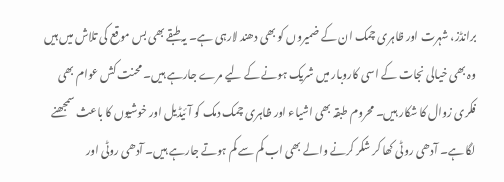برانڈز، شہرت اور ظاہری چمک ان کے ضمیروں کو بھی دھند لارہی ہے۔ یہ طبقے بھی بس موقع کی تلاش میں ہیں وہ بھی خیالی نجات کے اسی کاروبار میں شریک ہونے کے لیے مرے جارہے ہیں۔ محنت کش عوام بھی فکری زوال کا شکار ہیں۔ محروم طبقہ بھی اشیاء اور ظاہری چمک دمک کو آئیڈیل اور خوشیوں کا باعث سمجھنے لگا ہے۔ آدھی روٹی کھا کر شکر کرنے والے بھی اب کم سے کم ہوتے جارہے ہیں۔ آدھی روٹی اور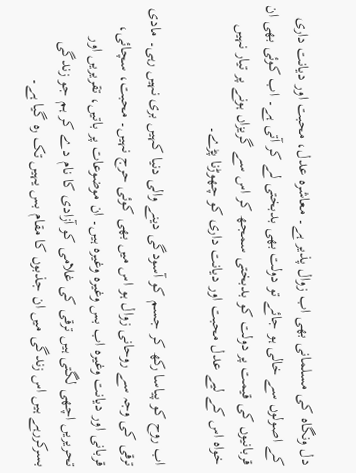دل ونگاہ کی مسلمانی بھی اب زوال پذیر ہے۔ معاشرہ عدل، محبت اور دیانت داری کے اصولوں سے خالی ہو جائے تو دولت بھی بدبختی لے کر آتی ہے۔ اب کوئی بھی ان قربانیوں کی قیمت پر دولت کو بدبختی سمجھ کر اس سے گریزاں ہونے پر تیار نہیں خواہ اس کے لیے عدل محبت اور دیانت داری کو چھوڑنا پڑے۔

اب روح کو پیاسا رکھ کر جسم کو آسودگی دینے والی دنیا کہیں بری نہیں رہی۔ مادی ترقی کی وجہ سے روحانی زوال ہو اس میں بھی کوئی حرج نہیں۔ محبت، سچائی، قربانی اور دیانت وغیرہ اب بس وغیرہ وغیرہ ہیں۔ ان موضوعات پر باتیں، تقریریں اور تحریریں اچھی لگتی ہیں ترقی کی غلامی کو آزادی کا نام دے کر ہم جو زندگی بسرکررہے ہیں اس زندگی میں ان جذبوں کا مقام بس یہیں تک رہ گیا ہے۔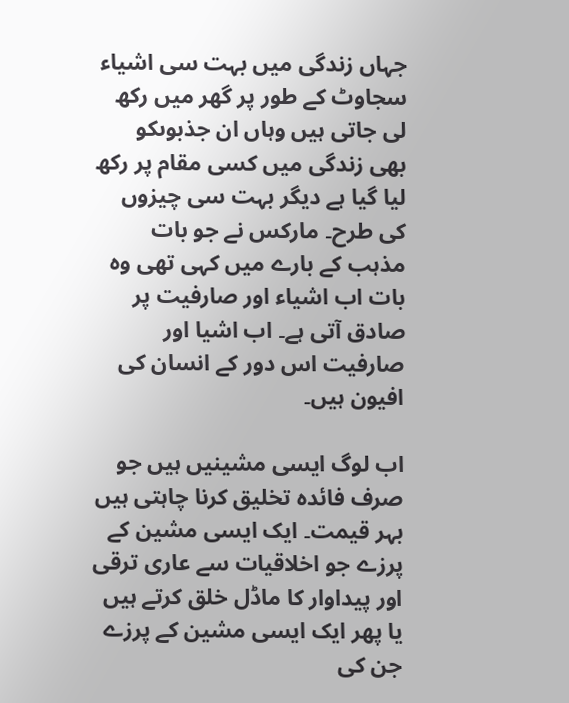جہاں زندگی میں بہت سی اشیاء سجاوٹ کے طور پر گھر میں رکھ لی جاتی ہیں وہاں ان جذبوںکو بھی زندگی میں کسی مقام پر رکھ لیا گیا ہے دیگر بہت سی چیزوں کی طرح۔ مارکس نے جو بات مذہب کے بارے میں کہی تھی وہ بات اب اشیاء اور صارفیت پر صادق آتی ہے۔ اب اشیا اور صارفیت اس دور کے انسان کی افیون ہیں۔

اب لوگ ایسی مشینیں ہیں جو صرف فائدہ تخلیق کرنا چاہتی ہیں بہر قیمت۔ ایک ایسی مشین کے پرزے جو اخلاقیات سے عاری ترقی اور پیداوار کا ماڈل خلق کرتے ہیں یا پھر ایک ایسی مشین کے پرزے جن کی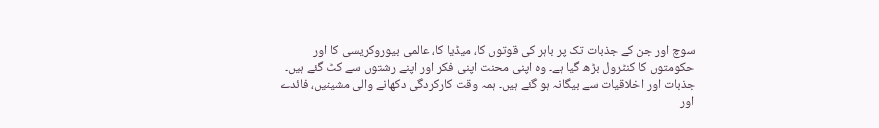سوچ اور جن کے جذبات تک پر باہر کی قوتوں کا، میڈیا کا، عالمی بیوروکریسی کا اور حکومتوں کا کنٹرول بڑھ گیا ہے۔ وہ اپنی محنت اپنی فکر اور اپنے رشتوں سے کٹ گئے ہیں۔ جذبات اور اخلاقیات سے بیگانہ ہو گئے ہیں۔ ہمہ وقت کارکردگی دکھانے والی مشینیں، فائدے اور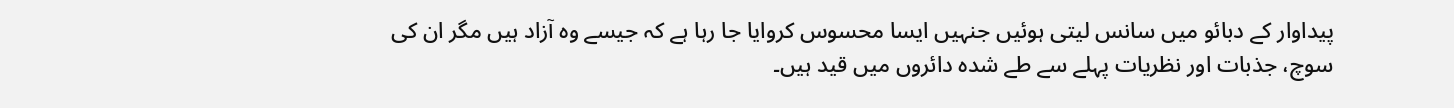پیداوار کے دبائو میں سانس لیتی ہوئیں جنہیں ایسا محسوس کروایا جا رہا ہے کہ جیسے وہ آزاد ہیں مگر ان کی سوچ، جذبات اور نظریات پہلے سے طے شدہ دائروں میں قید ہیں۔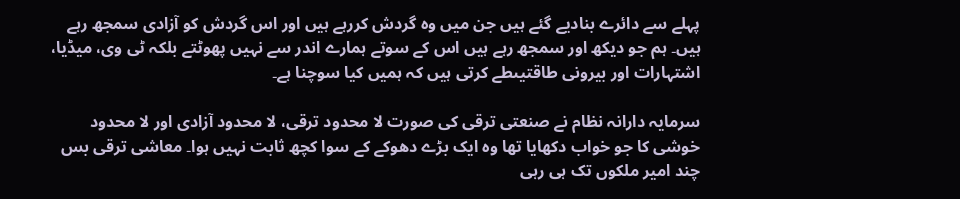پہلے سے دائرے بنادیے گئے ہیں جن میں وہ گردش کررہے ہیں اور اس گردش کو آزادی سمجھ رہے ہیں۔ ہم جو دیکھ اور سمجھ رہے ہیں اس کے سوتے ہمارے اندر سے نہیں پھوٹتے بلکہ ٹی وی، میڈیا، اشتہارات اور بیرونی طاقتیںطے کرتی ہیں کہ ہمیں کیا سوچنا ہے۔

سرمایہ دارانہ نظام نے صنعتی ترقی کی صورت لا محدود ترقی، لا محدود آزادی اور لا محدود خوشی کا جو خواب دکھایا تھا وہ ایک بڑے دھوکے کے سوا کچھ ثابت نہیں ہوا۔ معاشی ترقی بس چند امیر ملکوں تک ہی رہی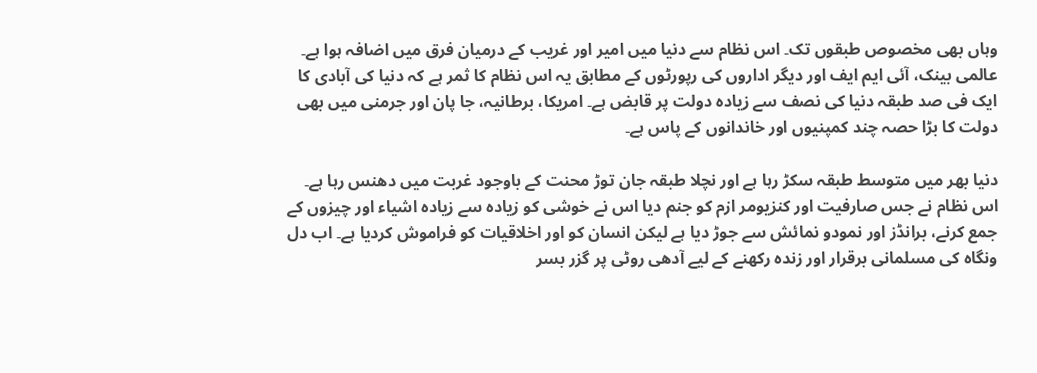وہاں بھی مخصوص طبقوں تک۔ اس نظام سے دنیا میں امیر اور غریب کے درمیان فرق میں اضافہ ہوا ہے۔ عالمی بینک، آئی ایم ایف اور دیگر اداروں کی رپورٹوں کے مطابق یہ اس نظام کا ثمر ہے کہ دنیا کی آبادی کا ایک فی صد طبقہ دنیا کی نصف سے زیادہ دولت پر قابض ہے۔ امریکا، برطانیہ، جا پان اور جرمنی میں بھی دولت کا بڑا حصہ چند کمپنیوں اور خاندانوں کے پاس ہے۔

دنیا بھر میں متوسط طبقہ سکڑ رہا ہے اور نچلا طبقہ جان توڑ محنت کے باوجود غربت میں دھنس رہا ہے۔ اس نظام نے جس صارفیت اور کنزیومر ازم کو جنم دیا اس نے خوشی کو زیادہ سے زیادہ اشیاء اور چیزوں کے جمع کرنے، برانڈز اور نمودو نمائش سے جوڑ دیا ہے لیکن انسان کو اور اخلاقیات کو فراموش کردیا ہے۔ اب دل ونگاہ کی مسلمانی برقرار اور زندہ رکھنے کے لیے آدھی روٹی پر گزر بسر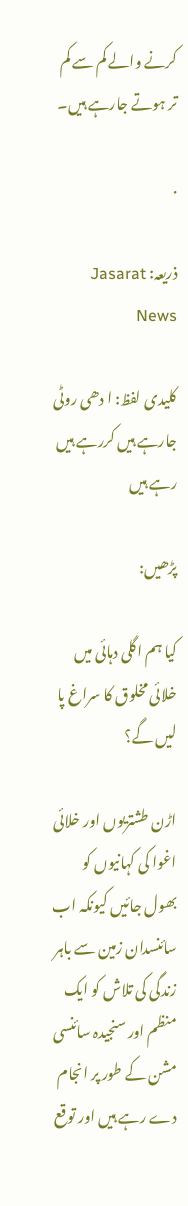کرنے والے کم سے کم تر ہوتے جارہے ہیں۔

.

ذریعہ: Jasarat News

کلیدی لفظ: ا دھی روٹی جارہے ہیں کررہے ہیں رہے ہیں

پڑھیں:

کیا ہم اگلی دہائی میں خلائی مخلوق کا سراغ پا لیں گے؟

اڑن طشتریوں اور خلائی اغوا کی کہانیوں کو بھول جائیں کیونکہ اب سائنسدان زمین سے باہر زندگی کی تلاش کو ایک منظم اور سنجیدہ سائنسی مشن کے طور پر انجام دے رہے ہیں اور توقع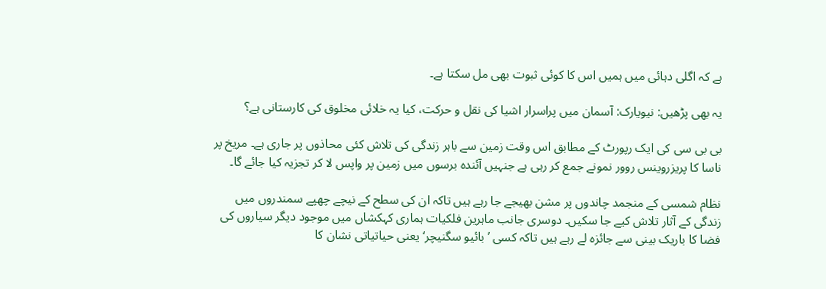ہے کہ اگلی دہائی میں ہمیں اس کا کوئی ثبوت بھی مل سکتا ہے۔

یہ بھی پڑھیں: نیویارک: آسمان میں پراسرار اشیا کی نقل و حرکت، کیا یہ خلائی مخلوق کی کارستانی ہے؟

بی بی سی کی ایک رپورٹ کے مطابق اس وقت زمین سے باہر زندگی کی تلاش کئی محاذوں پر جاری ہے۔ مریخ پر ناسا کا پریزروینس روور نمونے جمع کر رہی ہے جنہیں آئندہ برسوں میں زمین پر واپس لا کر تجزیہ کیا جائے گا۔

نظام شمسی کے منجمد چاندوں پر مشن بھیجے جا رہے ہیں تاکہ ان کی سطح کے نیچے چھپے سمندروں میں زندگی کے آثار تلاش کیے جا سکیں۔ دوسری جانب ماہرین فلکیات ہماری کہکشاں میں موجود دیگر سیاروں کی فضا کا باریک بینی سے جائزہ لے رہے ہیں تاکہ کسی ’بائیو سگنیچر‘ یعنی حیاتیاتی نشان کا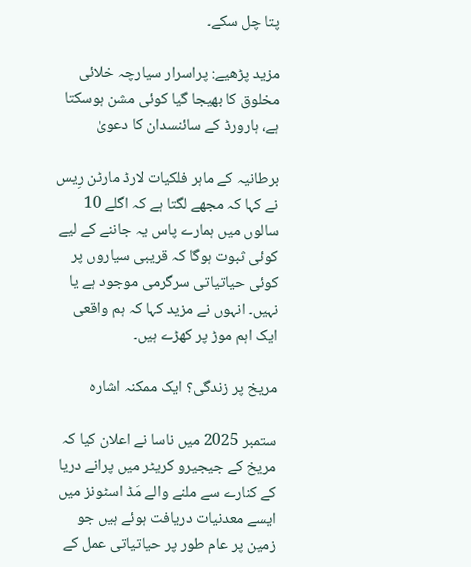پتا چل سکے۔

مزید پڑھیے: پراسرار سیارچہ خلائی مخلوق کا بھیجا گیا کوئی مشن ہوسکتا ہے، ہارورڈ کے سائنسدان کا دعویٰ

برطانیہ کے ماہر فلکیات لارڈ مارٹن رِیس نے کہا کہ مجھے لگتا ہے کہ اگلے 10 سالوں میں ہمارے پاس یہ جاننے کے لیے کوئی ثبوت ہوگا کہ قریبی سیاروں پر کوئی حیاتیاتی سرگرمی موجود ہے یا نہیں۔ انہوں نے مزید کہا کہ ہم واقعی ایک اہم موڑ پر کھڑے ہیں۔

مریخ پر زندگی؟ ایک ممکنہ اشارہ

ستمبر 2025 میں ناسا نے اعلان کیا کہ مریخ کے جیجیرو کریٹر میں پرانے دریا کے کنارے سے ملنے والے مَڈ اسٹونز میں ایسے معدنیات دریافت ہوئے ہیں جو زمین پر عام طور پر حیاتیاتی عمل کے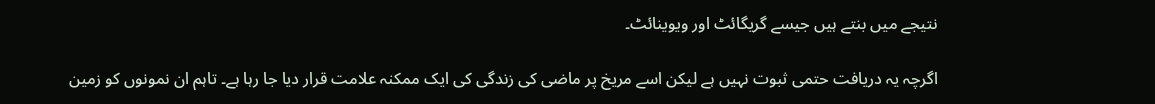نتیجے میں بنتے ہیں جیسے گریگائٹ اور ویوینائٹ۔

اگرچہ یہ دریافت حتمی ثبوت نہیں ہے لیکن اسے مریخ پر ماضی کی زندگی کی ایک ممکنہ علامت قرار دیا جا رہا ہے۔ تاہم ان نمونوں کو زمین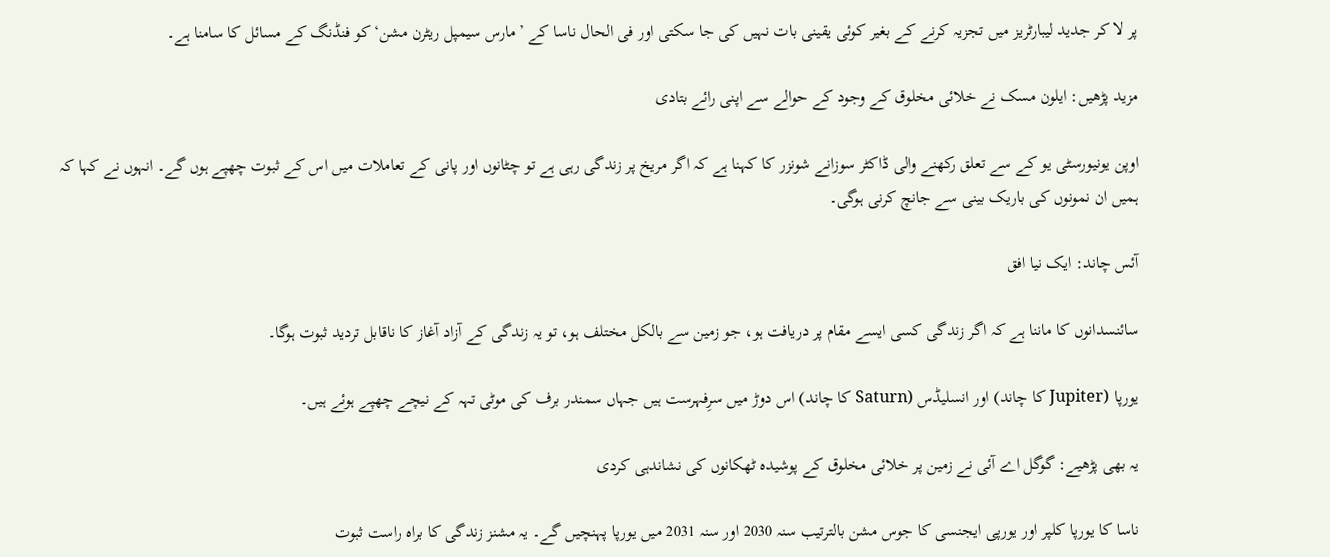پر لا کر جدید لیبارٹریز میں تجزیہ کرنے کے بغیر کوئی یقینی بات نہیں کی جا سکتی اور فی الحال ناسا کے ’مارس سیمپل ریٹرن مشن‘ کو فنڈنگ کے مسائل کا سامنا ہے۔

مزید پڑھیں: ایلون مسک نے خلائی مخلوق کے وجود کے حوالے سے اپنی رائے بتادی

اوپن یونیورسٹی یو کے سے تعلق رکھنے والی ڈاکٹر سوزانے شونزر کا کہنا ہے کہ اگر مریخ پر زندگی رہی ہے تو چٹانوں اور پانی کے تعاملات میں اس کے ثبوت چھپے ہوں گے۔ انہوں نے کہا کہ ہمیں ان نمونوں کی باریک بینی سے جانچ کرنی ہوگی۔

آئس چاند: ایک نیا افق

سائنسدانوں کا ماننا ہے کہ اگر زندگی کسی ایسے مقام پر دریافت ہو، جو زمین سے بالکل مختلف ہو، تو یہ زندگی کے آزاد آغاز کا ناقابل تردید ثبوت ہوگا۔

یورپا (Jupiter کا چاند) اور انسلیڈس (Saturn کا چاند) اس دوڑ میں سرِفہرست ہیں جہاں سمندر برف کی موٹی تہہ کے نیچے چھپے ہوئے ہیں۔

یہ بھی پڑھیے: گوگل اے آئی نے زمین پر خلائی مخلوق کے پوشیدہ ٹھکانوں کی نشاندہی کردی

ناسا کا یورپا کلپر اور یورپی ایجنسی کا جوس مشن بالترتیب سنہ 2030 اور سنہ 2031 میں یورپا پہنچیں گے۔ یہ مشنز زندگی کا براہ راست ثبوت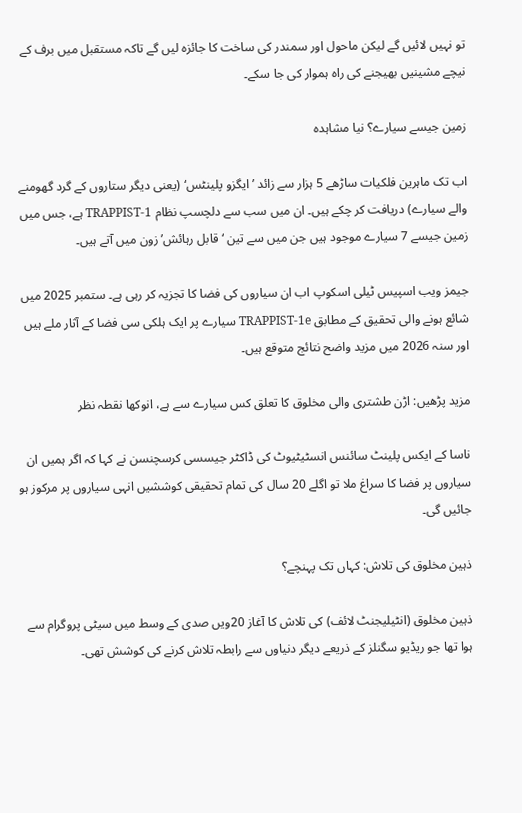تو نہیں لائیں گے لیکن ماحول اور سمندر کی ساخت کا جائزہ لیں گے تاکہ مستقبل میں برف کے نیچے مشینیں بھیجنے کی راہ ہموار کی جا سکے۔

زمین جیسے سیارے؟ نیا مشاہدہ

اب تک ماہرین فلکیات ساڑھے 5 ہزار سے زائد ’ایگزو پلینٹس‘ (یعنی دیگر ستاروں کے گرد گھومنے والے سیارے) دریافت کر چکے ہیں۔ ان میں سب سے دلچسپ نظام TRAPPIST-1 ہے، جس میں زمین جیسے 7 سیارے موجود ہیں جن میں سے تین ‘قابل رہائش’ زون میں آتے ہیں۔

جیمز ویب اسپیس ٹیلی اسکوپ اب ان سیاروں کی فضا کا تجزیہ کر رہی ہے۔ ستمبر 2025 میں شائع ہونے والی تحقیق کے مطابق TRAPPIST-1e سیارے پر ایک ہلکی سی فضا کے آثار ملے ہیں اور سنہ 2026 میں مزید واضح نتائج متوقع ہیں۔

مزید پڑھیں: اڑن طشتری والی مخلوق کا تعلق کس سیارے سے ہے، انوکھا نقطہ نظر

ناسا کے ایکس پلینٹ سائنس انسٹیٹیوٹ کی ڈاکٹر جیسسی کرسچنسن نے کہا کہ اگر ہمیں ان سیاروں پر فضا کا سراغ ملا تو اگلے 20 سال کی تمام تحقیقی کوششیں انہی سیاروں پر مرکوز ہو جائیں گی۔

ذہین مخلوق کی تلاش: کہاں تک پہنچے؟

ذہین مخلوق (انٹیلیجنٹ لائف) کی تلاش کا آغاز 20ویں صدی کے وسط میں سیٹی پروگرام سے ہوا تھا جو ریڈیو سگنلز کے ذریعے دیگر دنیاوں سے رابطہ تلاش کرنے کی کوشش تھی۔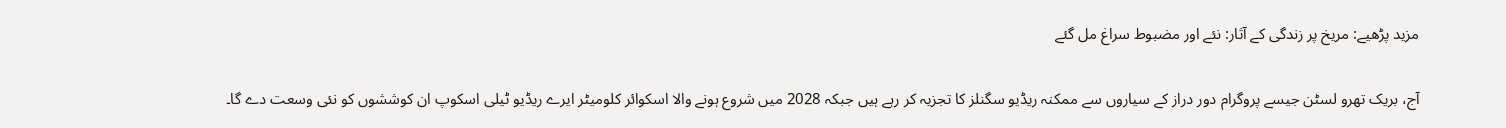مزید پڑھیے: مریخ پر زندگی کے آثار: نئے اور مضبوط سراغ مل گئے

آج، بریک تھرو لسٹن جیسے پروگرام دور دراز کے سیاروں سے ممکنہ ریڈیو سگنلز کا تجزیہ کر رہے ہیں جبکہ 2028 میں شروع ہونے والا اسکوائر کلومیٹر ایرے ریڈیو ٹیلی اسکوپ ان کوششوں کو نئی وسعت دے گا۔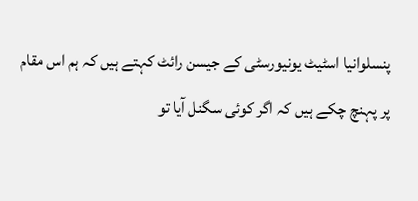پنسلوانیا اسٹیٹ یونیورسٹی کے جیسن رائٹ کہتے ہیں کہ ہم اس مقام پر پہنچ چکے ہیں کہ اگر کوئی سگنل آیا تو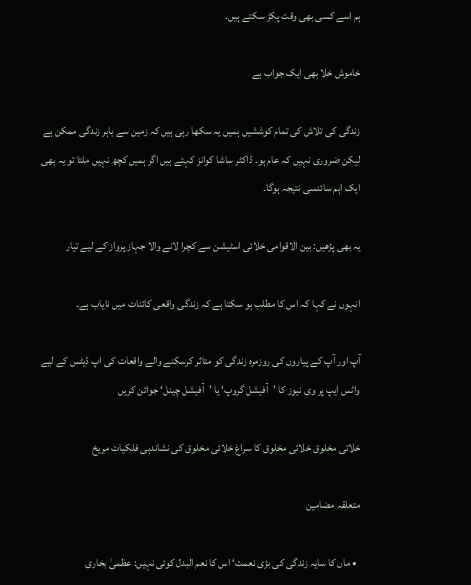ہم اسے کسی بھی وقت پکڑ سکتے ہیں۔

خاموش خلا بھی ایک جواب ہے

زندگی کی تلاش کی تمام کوششیں ہمیں یہ سکھا رہی ہیں کہ زمین سے باہر زندگی ممکن ہے لیکن ضروری نہیں کہ عام ہو۔ ڈاکٹر ساشا کوانز کہتے ہیں اگر ہمیں کچھ نہیں ملتا تو یہ بھی ایک اہم سائنسی نتیجہ ہوگا۔

یہ بھی پڑھیں: بین الاقوامی خلائی اسٹیشن سے کچرا لانے والا جہاز پرواز کے لیے تیار

انہوں نے کہا کہ اس کا مطلب ہو سکتا ہے کہ زندگی واقعی کائنات میں نایاب ہے۔

آپ اور آپ کے پیاروں کی روزمرہ زندگی کو متاثر کرسکنے والے واقعات کی اپ ڈیٹس کے لیے واٹس ایپ پر وی نیوز کا ’آفیشل گروپ‘ یا ’آفیشل چینل‘ جوائن کریں

خلائی مخلوق خلائی مخلوق کا سراغ خلائی مخلوق کی نشاندہی فلکیات مریخ

متعلقہ مضامین

  • ماں کا سایہ زندگی کی بڑی نعمت‘ اس کا نعم البدل کوئی نہیں: عظمیٰ بخاری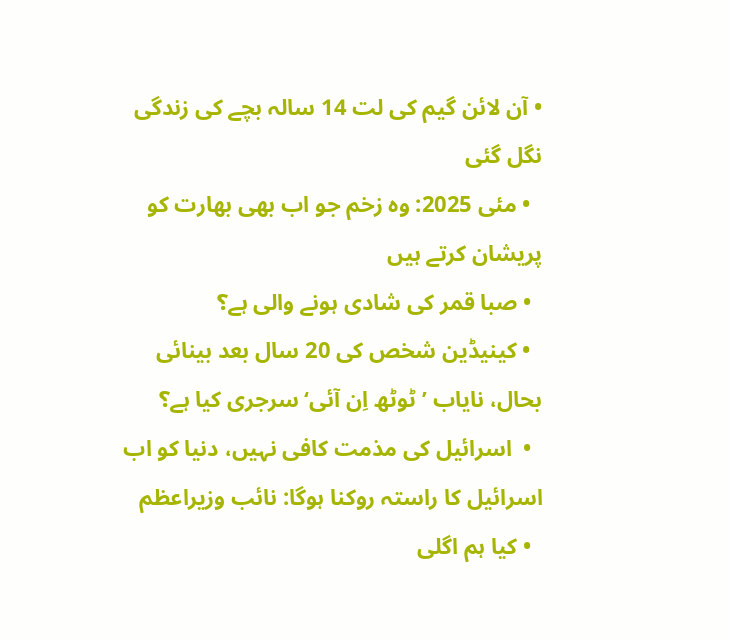• آن لائن گیم کی لت 14 سالہ بچے کی زندگی نگل گئی
  • مئی 2025: وہ زخم جو اب بھی بھارت کو پریشان کرتے ہیں
  • صبا قمر کی شادی ہونے والی ہے؟
  • کینیڈین شخص کی 20 سال بعد بینائی بحال، نایاب ’ٹوٹھ اِن آئی‘ سرجری کیا ہے؟
  •  اسرائیل کی مذمت کافی نہیں، دنیا کو اب اسرائیل کا راستہ روکنا ہوگا: نائب وزیراعظم
  • کیا ہم اگلی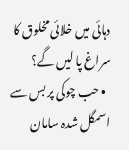دہائی میں خلائی مخلوق کا سراغ پا لیں گے؟
  • حب چوکی پر بس سے اسمگل شدہ سامان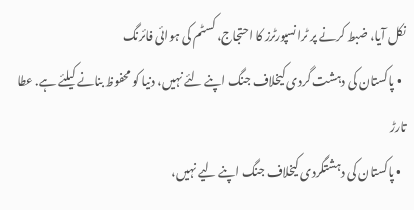نکل آیا، ضبط کرنے پر ٹرانسپورٹرز کا احتجاج، کسٹم کی ہوائی فائرنگ
  • پاکستان کی دہشت گردی کیخلاف جنگ اپنے لئے نہیں، دنیا کو محفوظ بنانے کیلئے ہے. عطا تارڑ
  • پاکستان کی دہشتگردی کیخلاف جنگ اپنے لیے نہیں،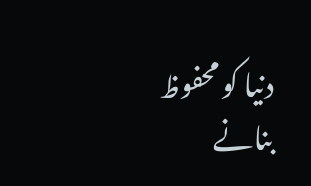دنیا کو محفوظ بنانے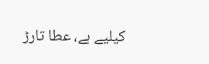کیلیے ہے، عطا تارڑ